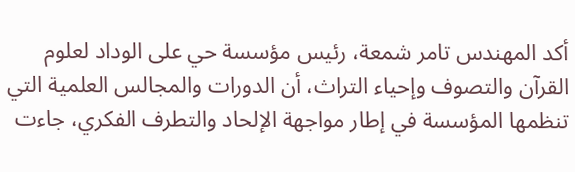أكد المهندس تامر شمعة، رئيس مؤسسة حي على الوداد لعلوم القرآن والتصوف وإحياء التراث، أن الدورات والمجالس العلمية التي تنظمها المؤسسة في إطار مواجهة الإلحاد والتطرف الفكري، جاءت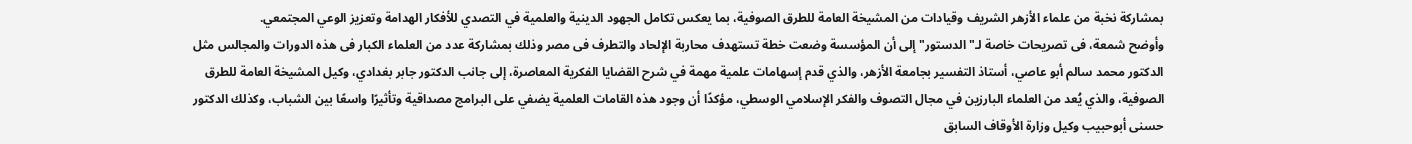بمشاركة نخبة من علماء الأزهر الشريف وقيادات من المشيخة العامة للطرق الصوفية، بما يعكس تكامل الجهود الدينية والعلمية في التصدي للأفكار الهدامة وتعزيز الوعي المجتمعي.
وأوضح شمعة، فى تصريحات خاصة لـ"الدستور" إلى أن المؤسسة وضعت خطة تستهدف محاربة الإلحاد والتطرف فى مصر وذلك بمشاركة عدد من العلماء الكبار فى هذه الدورات والمجالس مثل الدكتور محمد سالم أبو عاصي، أستاذ التفسير بجامعة الأزهر، والذي قدم إسهامات علمية مهمة في شرح القضايا الفكرية المعاصرة، إلى جانب الدكتور جابر بغدادي، وكيل المشيخة العامة للطرق الصوفية، والذي يُعد من العلماء البارزين في مجال التصوف والفكر الإسلامي الوسطي، مؤكدًا أن وجود هذه القامات العلمية يضفي على البرامج مصداقية وتأثيرًا واسعًا بين الشباب، وكذلك الدكتور حسنى أبوحبيب وكيل وزارة الأوقاف السابق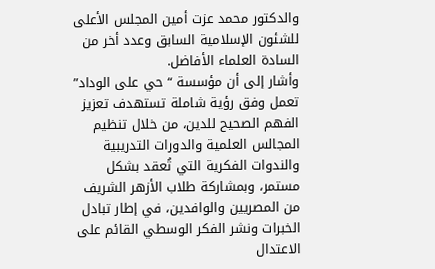والدكتور محمد عزت أمين المجلس الأعلى للشئون الإسلامية السابق وعدد أخر من السادة العلماء الأفاضل.
وأشار إلى أن مؤسسة “حي على الوداد” تعمل وفق رؤية شاملة تستهدف تعزيز الفهم الصحيح للدين، من خلال تنظيم المجالس العلمية والدورات التدريبية والندوات الفكرية التي تُعقد بشكل مستمر، وبمشاركة طلاب الأزهر الشريف من المصريين والوافدين، في إطار تبادل الخبرات ونشر الفكر الوسطي القائم على الاعتدال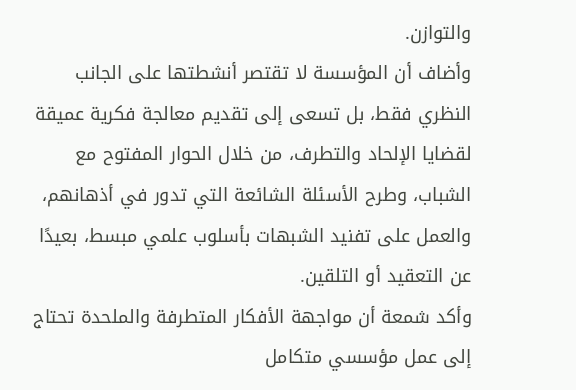والتوازن.
وأضاف أن المؤسسة لا تقتصر أنشطتها على الجانب النظري فقط، بل تسعى إلى تقديم معالجة فكرية عميقة لقضايا الإلحاد والتطرف، من خلال الحوار المفتوح مع الشباب، وطرح الأسئلة الشائعة التي تدور في أذهانهم، والعمل على تفنيد الشبهات بأسلوب علمي مبسط، بعيدًا عن التعقيد أو التلقين.
وأكد شمعة أن مواجهة الأفكار المتطرفة والملحدة تحتاج إلى عمل مؤسسي متكامل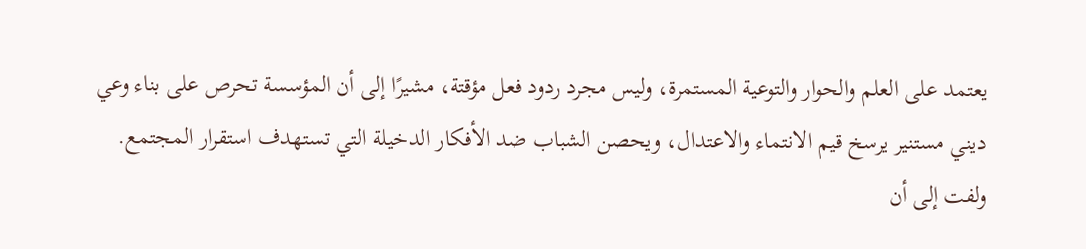يعتمد على العلم والحوار والتوعية المستمرة، وليس مجرد ردود فعل مؤقتة، مشيرًا إلى أن المؤسسة تحرص على بناء وعي ديني مستنير يرسخ قيم الانتماء والاعتدال، ويحصن الشباب ضد الأفكار الدخيلة التي تستهدف استقرار المجتمع.
ولفت إلى أن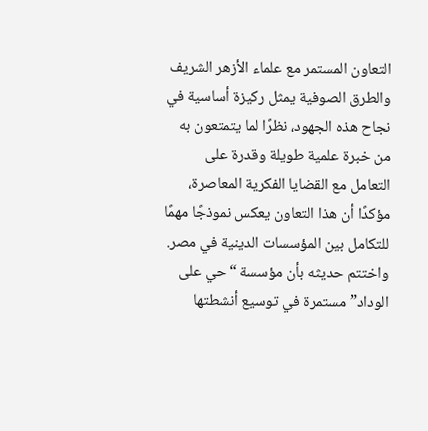التعاون المستمر مع علماء الأزهر الشريف والطرق الصوفية يمثل ركيزة أساسية في نجاح هذه الجهود، نظرًا لما يتمتعون به من خبرة علمية طويلة وقدرة على التعامل مع القضايا الفكرية المعاصرة، مؤكدًا أن هذا التعاون يعكس نموذجًا مهمًا للتكامل بين المؤسسات الدينية في مصر.
واختتم حديثه بأن مؤسسة “حي على الوداد” مستمرة في توسيع أنشطتها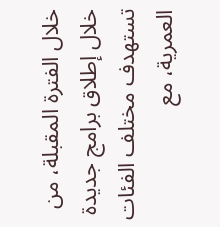خلال الفترة المقبلة، من خلال إطلاق برامج جديدة تستهدف مختلف الفئات العمرية، مع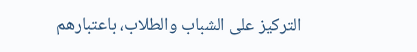التركيز على الشباب والطلاب، باعتبارهم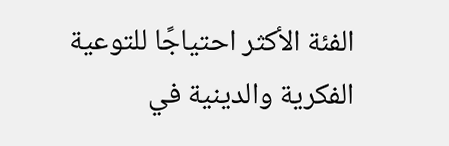الفئة الأكثر احتياجًا للتوعية الفكرية والدينية في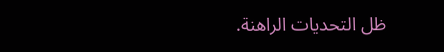ظل التحديات الراهنة.